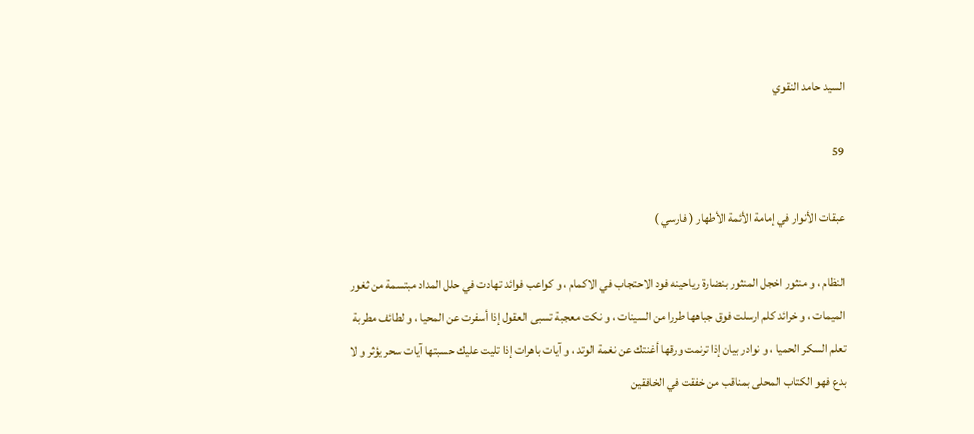السيد حامد النقوي

59

عبقات الأنوار في إمامة الأئمة الأطهار ( فارسي )

النظام ، و منثور اخجل المنثور بنضارة رياحينه فود الاحتجاب في الاكمام ، و كواعب فوائد تهادت في حلل المداد مبتسمة من ثغور الميمات ، و خرائد كلم ارسلت فوق جباهها طررا من السينات ، و نكت معجبة تسبى العقول إذا أسفرت عن المحيا ، و لطائف مطربة تعلم السكر الحميا ، و نوادر بيان إذا ترنمت ورقها أغنتك عن نغمة الوتد ، و آيات باهرات إذا تليت عليك حسبتها آيات سحر يؤثر و لا بدع فهو الكتاب المحلى بمناقب من خفقت في الخافقين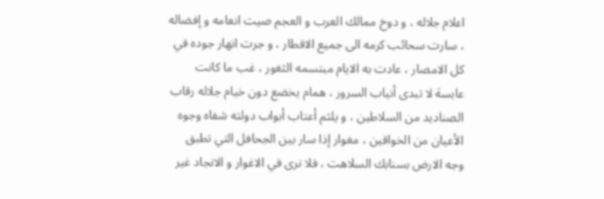اعلام جلاله ، و دوخ ممالك العرب و العجم صيت انعامه و إفضاله ، سارت سحائب كرمه الى جميع الاقطار ، و جرت انهار جوده في كل الامصار ، عادت به الايام مبتسمه الثغور ، غب ما كانت عابسة لا تبدى أنياب السرور ، همام يخضع دون خيام جلاله رقاب الصناديد من السلاطين ، و يلثم أعتاب أبواب دولته شفاه وجوه الأعيان من الخواقين ، مغوار إذا سار بين الجحافل التي تطبق وجه الارض بسنابك السلاهت ، فلا نرى في الاغوار و الانجاد غير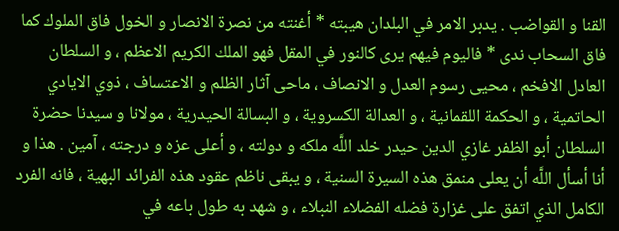القنا و القواضب . يدبر الامر في البلدان هيبته * أغنته من نصرة الانصار و الخول فاق الملوك كما فاق السحاب ندى * فاليوم فيهم يرى كالنور في المقل فهو الملك الكريم الاعظم ، و السلطان العادل الافخم ، محيى رسوم العدل و الانصاف ، ماحى آثار الظلم و الاعتساف ، ذوي الايادي الحاتمية ، و الحكمة اللقمانية ، و العدالة الكسروية ، و البسالة الحيدرية ، مولانا و سيدنا حضرة السلطان أبو الظفر غازي الدين حيدر خلد اللَّه ملكه و دولته ، و أعلى عزه و درجته ، آمين . هذا و أنا أسأل اللَّه أن يعلى منمق هذه السيرة السنية ، و يبقى ناظم عقود هذه الفرائد البهية ، فانه الفرد الكامل الذي اتفق على غزارة فضله الفضلاء النبلاء ، و شهد به طول باعه في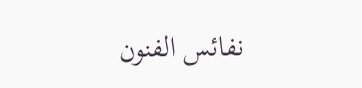نفائس الفنون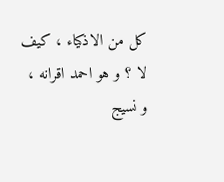كل من الاذكياء ، كيف لا ؟ و هو احمد اقرانه ، و نسيج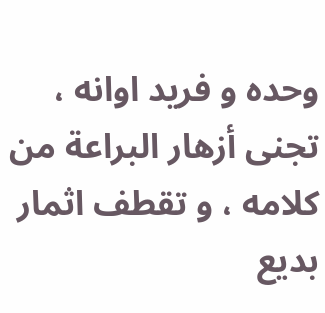وحده و فريد اوانه ، تجنى أزهار البراعة من كلامه ، و تقطف اثمار بديع